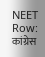NEET Row: कांग्रेस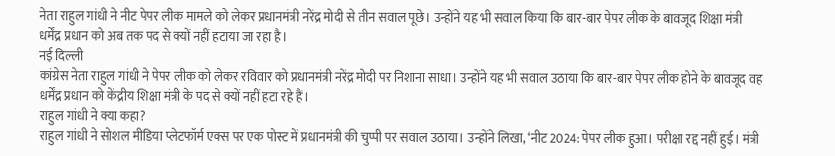नेता राहुल गांधी ने नीट पेपर लीक मामले को लेकर प्रधानमंत्री नरेंद्र मोदी से तीन सवाल पूछे। उन्होंने यह भी सवाल किया कि बार-बार पेपर लीक के बावजूद शिक्षा मंत्री धर्मेंद्र प्रधान को अब तक पद से क्यों नहीं हटाया जा रहा है।
नई दिल्ली
कांग्रेस नेता राहुल गांधी ने पेपर लीक को लेकर रविवार को प्रधानमंत्री नरेंद्र मोदी पर निशाना साधा। उन्होंने यह भी सवाल उठाया कि बार-बार पेपर लीक होने के बावजूद वह धर्मेंद्र प्रधान को केंद्रीय शिक्षा मंत्री के पद से क्यों नहीं हटा रहे हैं।
राहुल गांधी ने क्या कहा?
राहुल गांधी ने सोशल मीडिया प्लेटफॉर्म एक्स पर एक पोस्ट में प्रधानमंत्री की चुप्पी पर सवाल उठाया। उन्होंने लिखा, ‘नीट 2024: पेपर लीक हुआ। परीक्षा रद्द नहीं हुई। मंत्री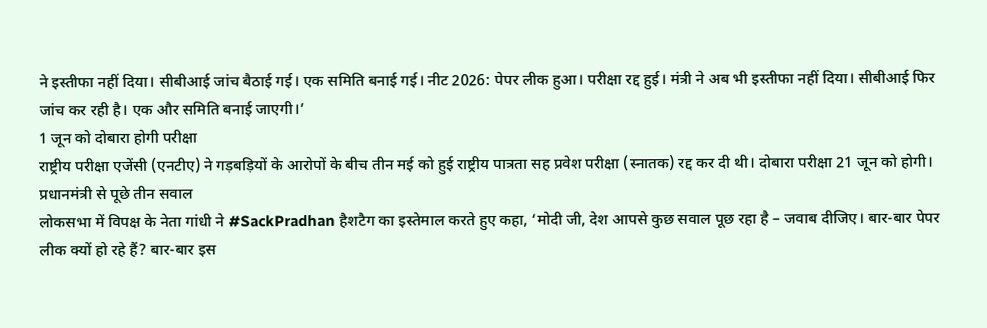ने इस्तीफा नहीं दिया। सीबीआई जांच बैठाई गई। एक समिति बनाई गई। नीट 2026: पेपर लीक हुआ। परीक्षा रद्द हुई। मंत्री ने अब भी इस्तीफा नहीं दिया। सीबीआई फिर जांच कर रही है। एक और समिति बनाई जाएगी।’
1 जून को दोबारा होगी परीक्षा
राष्ट्रीय परीक्षा एजेंसी (एनटीए) ने गड़बड़ियों के आरोपों के बीच तीन मई को हुई राष्ट्रीय पात्रता सह प्रवेश परीक्षा (स्नातक) रद्द कर दी थी। दोबारा परीक्षा 21 जून को होगी।
प्रधानमंत्री से पूछे तीन सवाल
लोकसभा में विपक्ष के नेता गांधी ने #SackPradhan हैशटैग का इस्तेमाल करते हुए कहा, ‘मोदी जी, देश आपसे कुछ सवाल पूछ रहा है – जवाब दीजिए। बार-बार पेपर लीक क्यों हो रहे हैं? बार-बार इस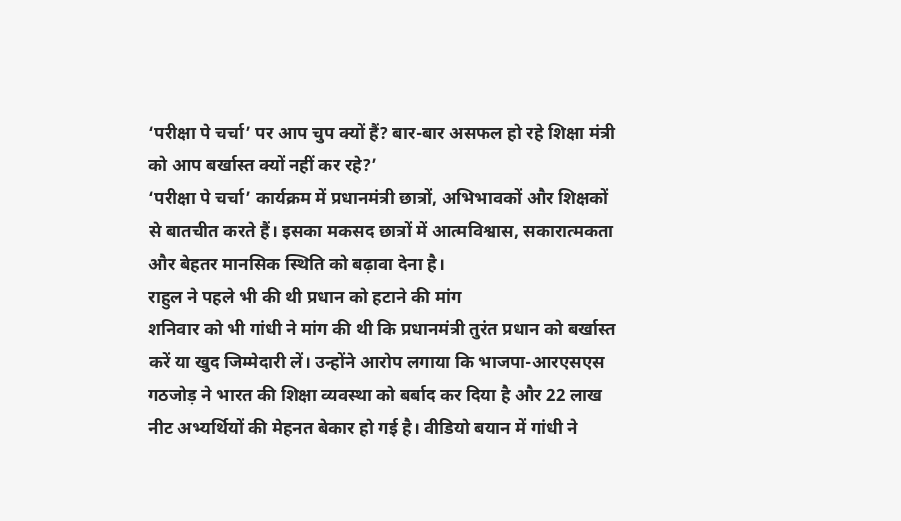‘परीक्षा पे चर्चा’ पर आप चुप क्यों हैं? बार-बार असफल हो रहे शिक्षा मंत्री को आप बर्खास्त क्यों नहीं कर रहे?’
‘परीक्षा पे चर्चा’ कार्यक्रम में प्रधानमंत्री छात्रों, अभिभावकों और शिक्षकों से बातचीत करते हैं। इसका मकसद छात्रों में आत्मविश्वास, सकारात्मकता और बेहतर मानसिक स्थिति को बढ़ावा देना है।
राहुल ने पहले भी की थी प्रधान को हटाने की मांग
शनिवार को भी गांधी ने मांग की थी कि प्रधानमंत्री तुरंत प्रधान को बर्खास्त करें या खुद जिम्मेदारी लें। उन्होंने आरोप लगाया कि भाजपा-आरएसएस गठजोड़ ने भारत की शिक्षा व्यवस्था को बर्बाद कर दिया है और 22 लाख नीट अभ्यर्थियों की मेहनत बेकार हो गई है। वीडियो बयान में गांधी ने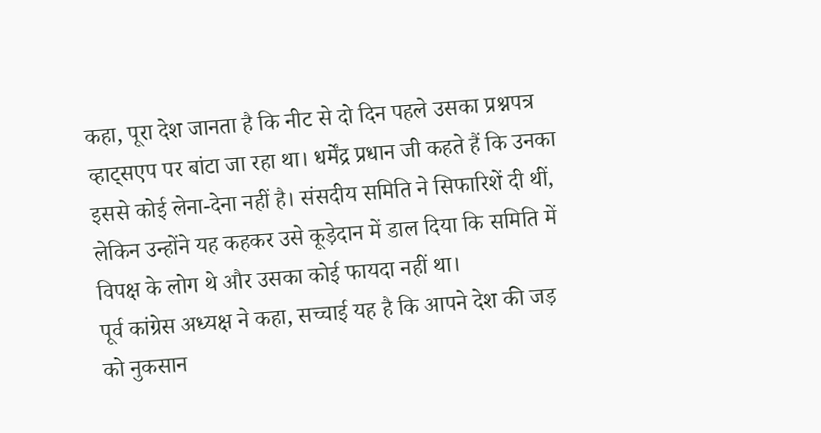कहा, पूरा देश जानता है कि नीट से दो दिन पहले उसका प्रश्नपत्र व्हाट्सएप पर बांटा जा रहा था। धर्मेंद्र प्रधान जी कहते हैं कि उनका इससे कोई लेना-देना नहीं है। संसदीय समिति ने सिफारिशें दी थीं, लेकिन उन्होंने यह कहकर उसे कूड़ेदान में डाल दिया कि समिति में विपक्ष के लोग थे और उसका कोई फायदा नहीं था।
पूर्व कांग्रेस अध्यक्ष ने कहा, सच्चाई यह है कि आपने देश की जड़ को नुकसान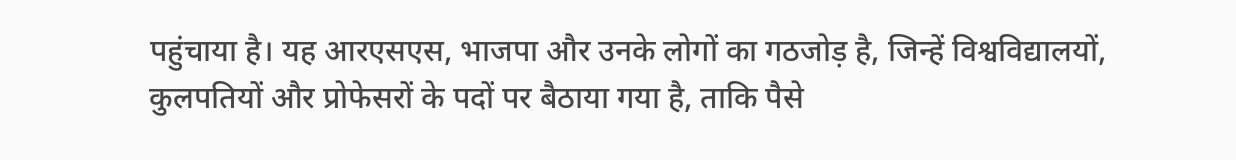पहुंचाया है। यह आरएसएस, भाजपा और उनके लोगों का गठजोड़ है, जिन्हें विश्वविद्यालयों, कुलपतियों और प्रोफेसरों के पदों पर बैठाया गया है, ताकि पैसे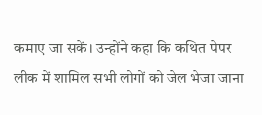कमाए जा सकें। उन्होंने कहा कि कथित पेपर लीक में शामिल सभी लोगों को जेल भेजा जाना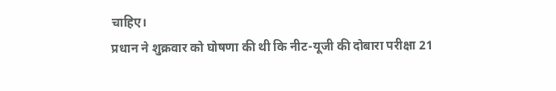चाहिए।
प्रधान ने शुक्रवार को घोषणा की थी कि नीट-यूजी की दोबारा परीक्षा 21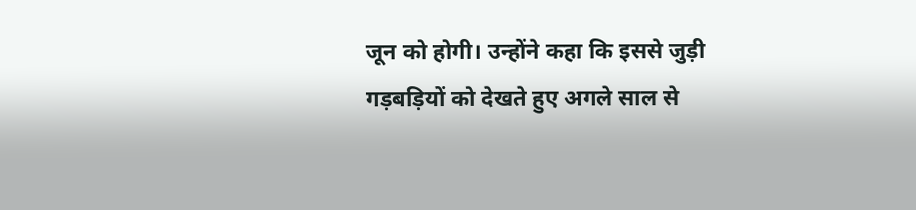जून को होगी। उन्होंने कहा कि इससे जुड़ी गड़बड़ियों को देखते हुए अगले साल से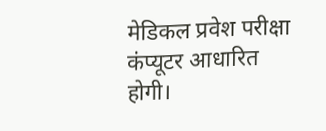मेडिकल प्रवेश परीक्षा कंप्यूटर आधारित होगी।